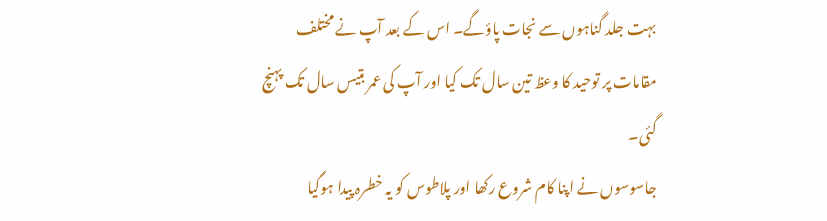بہت جلد گناہوں سے نجات پاؤگے۔ اس کے بعد آپ نے مختلف مقامات پر توحید کا وعظ تین سال تک کیا اور آپ کی عمر بتیس سال تک پہنچ گئی۔
جاسوسوں نے اپنا کام شروع رکھا اور پلاطوس کو یہ خطرہ پیدا ہوگیا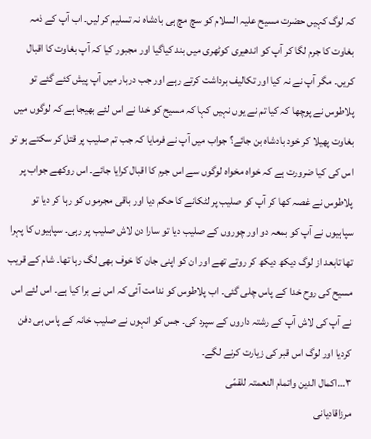کہ لوگ کہیں حضرت مسیح علیہ السلام کو سچ مچ ہی بادشاہ نہ تسلیم کر لیں۔ اب آپ کے ذمہ بغاوت کا جرم لگا کر آپ کو اندھیری کوٹھری میں بند کیاگیا اور مجبور کیا کہ آپ بغاوت کا اقبال کریں۔ مگر آپ نے نہ کیا اور تکالیف برداشت کرتے رہے اور جب دربار میں آپ پیش کئے گئے تو پلاطوس نے پوچھا کہ کیا تم نے یوں نہیں کہا کہ مسیح کو خدا نے اس لئے بھیجا ہے کہ لوگوں میں بغاوت پھیلا کر خود بادشاہ بن جائے؟ جواب میں آپ نے فرمایا کہ جب تم صلیب پر قتل کر سکتے ہو تو اس کی کیا ضرورت ہے کہ خواہ مخواہ لوگوں سے اس جرم کا اقبال کرایا جائے۔ اس روکھے جواب پر پلاطوس نے غصہ کھا کر آپ کو صلیب پر لٹکانے کا حکم دیا اور باقی مجرموں کو رہا کر دیا تو سپاہیوں نے آپ کو بمعہ دو اور چوروں کے صلیب دیا تو سارا دن لاش صلیب پر رہی۔ سپاہیوں کا پہرا تھا تابعد از لوگ دیکھ دیکھ کر روتے تھے اور ان کو اپنی جان کا خوف بھی لگ رہا تھا۔ شام کے قریب مسیح کی روح خدا کے پاس چلی گئی۔ اب پلاطوس کو ندامت آئی کہ اس نے برا کیا ہے۔ اس لئے اس نے آپ کی لاش آپ کے رشتہ داروں کے سپرد کی۔ جس کو انہوں نے صلیب خانہ کے پاس ہی دفن کردیا اور لوگ اس قبر کی زیارت کرنے لگے۔
۳…اکمال الدین واتمام النعمتہ للقمّی
مرزاقادیانی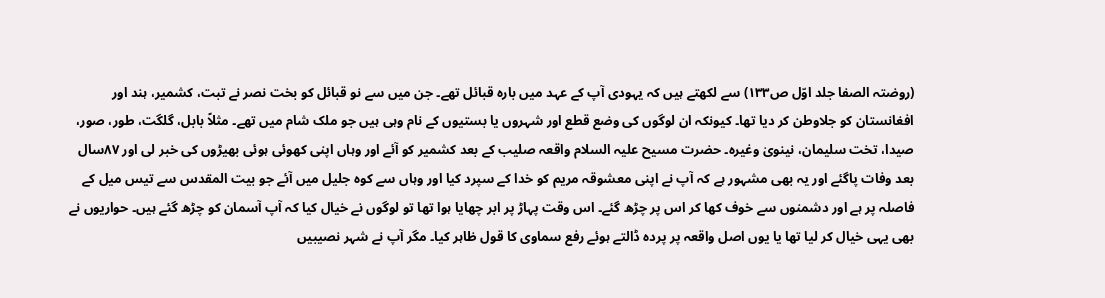(روضتہ الصفا جلد اوّل ص۱۳۳) سے لکھتے ہیں کہ یہودی آپ کے عہد میں بارہ قبائل تھے۔ جن میں سے نو قبائل کو بخت نصر نے تبت، کشمیر، ہند اور افغانستان کو جلاوطن کر دیا تھا۔ کیونکہ ان لوگوں کی وضع قطع اور شہروں یا بستیوں کے نام وہی ہیں جو ملک شام میں تھے۔ مثلاً بابل، گلگت، طور، صور، صیدا، تخت سلیمان، نینویٰ وغیرہ۔ حضرت مسیح علیہ السلام واقعہ صلیب کے بعد کشمیر کو آئے اور وہاں اپنی کھوئی ہوئی بھیڑوں کی خبر لی اور ۸۷سال بعد وفات پاگئے اور یہ بھی مشہور ہے کہ آپ نے اپنی معشوقہ مریم کو خدا کے سپرد کیا اور وہاں سے کوہ جلیل میں آئے جو بیت المقدس سے تیس میل کے فاصلہ پر ہے اور دشمنوں سے خوف کھا کر اس پر چڑھ گئے۔ اس وقت پہاڑ پر ابر چھایا ہوا تھا تو لوگوں نے خیال کیا کہ آپ آسمان کو چڑھ گئے ہیں۔ حواریوں نے بھی یہی خیال کر لیا تھا یا یوں اصل واقعہ پر پردہ ڈالتے ہوئے رفع سماوی کا قول ظاہر کیا۔ مگر آپ نے شہر نصیبیں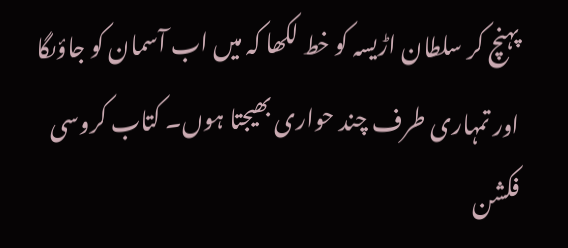پہنچ کر سلطان اڑیسہ کو خط لکھا کہ میں اب آسمان کو جاؤںگا اور تمہاری طرف چند حواری بھیجتا ہوں۔ کتاب کروسی فکشن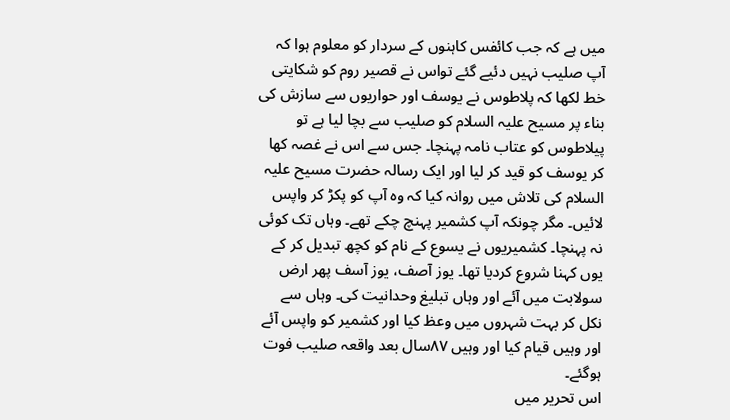میں ہے کہ جب کائفس کاہنوں کے سردار کو معلوم ہوا کہ آپ صلیب نہیں دئیے گئے تواس نے قصیر روم کو شکایتی خط لکھا کہ پلاطوس نے یوسف اور حواریوں سے سازش کی بناء پر مسیح علیہ السلام کو صلیب سے بچا لیا ہے تو پیلاطوس کو عتاب نامہ پہنچا۔ جس سے اس نے غصہ کھا کر یوسف کو قید کر لیا اور ایک رسالہ حضرت مسیح علیہ السلام کی تلاش میں روانہ کیا کہ وہ آپ کو پکڑ کر واپس لائیں۔ مگر چونکہ آپ کشمیر پہنچ چکے تھے۔ وہاں تک کوئی نہ پہنچا۔ کشمیریوں نے یسوع کے نام کو کچھ تبدیل کر کے یوں کہنا شروع کردیا تھا۔ یوز آصف، یوز آسف پھر ارض سولابت میں آئے اور وہاں تبلیغ وحدانیت کی۔ وہاں سے نکل کر بہت شہروں میں وعظ کیا اور کشمیر کو واپس آئے اور وہیں قیام کیا اور وہیں ۸۷سال بعد واقعہ صلیب فوت ہوگئے۔
اس تحریر میں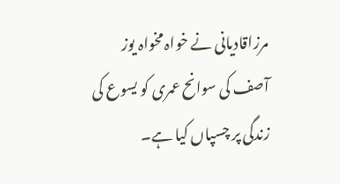مرزاقادیانی نے خواہ مخواہ یوز آصف کی سوانح عمری کو یسوع کی زندگی پر چسپاں کیا ہے۔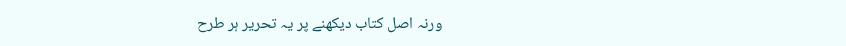ورنہ اصل کتاب دیکھنے پر یہ تحریر ہر طرح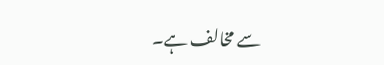سے مخالف ہے۔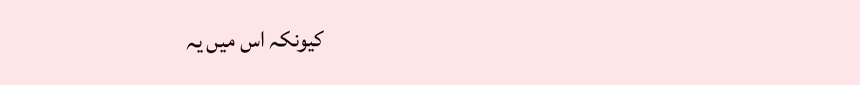کیونکہ اس میں یہ